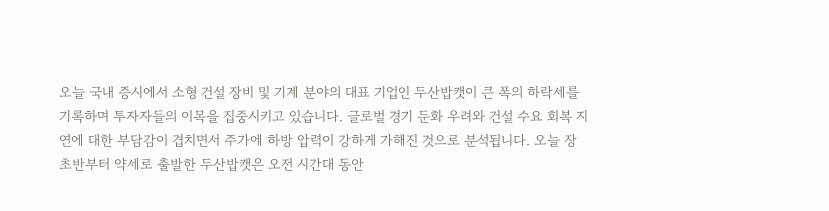오늘 국내 증시에서 소형 건설 장비 및 기계 분야의 대표 기업인 두산밥캣이 큰 폭의 하락세를 기록하며 투자자들의 이목을 집중시키고 있습니다. 글로벌 경기 둔화 우려와 건설 수요 회복 지연에 대한 부담감이 겹치면서 주가에 하방 압력이 강하게 가해진 것으로 분석됩니다. 오늘 장 초반부터 약세로 출발한 두산밥캣은 오전 시간대 동안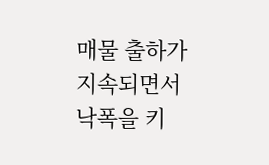매물 출하가 지속되면서 낙폭을 키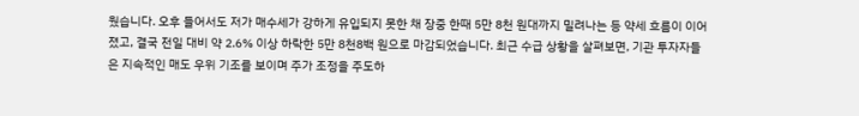웠습니다. 오후 들어서도 저가 매수세가 강하게 유입되지 못한 채 장중 한때 5만 8천 원대까지 밀려나는 등 약세 흐름이 이어졌고, 결국 전일 대비 약 2.6% 이상 하락한 5만 8천8백 원으로 마감되었습니다. 최근 수급 상황을 살펴보면, 기관 투자자들은 지속적인 매도 우위 기조를 보이며 주가 조정을 주도하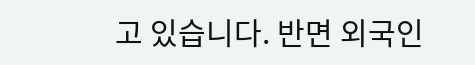고 있습니다. 반면 외국인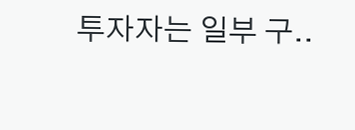투자자는 일부 구..